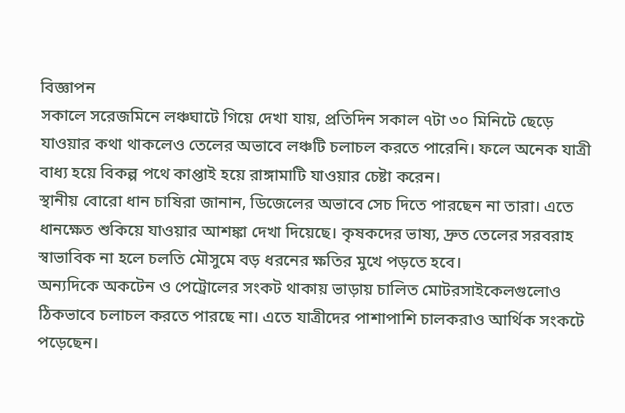বিজ্ঞাপন
সকালে সরেজমিনে লঞ্চঘাটে গিয়ে দেখা যায়, প্রতিদিন সকাল ৭টা ৩০ মিনিটে ছেড়ে যাওয়ার কথা থাকলেও তেলের অভাবে লঞ্চটি চলাচল করতে পারেনি। ফলে অনেক যাত্রী বাধ্য হয়ে বিকল্প পথে কাপ্তাই হয়ে রাঙ্গামাটি যাওয়ার চেষ্টা করেন।
স্থানীয় বোরো ধান চাষিরা জানান, ডিজেলের অভাবে সেচ দিতে পারছেন না তারা। এতে ধানক্ষেত শুকিয়ে যাওয়ার আশঙ্কা দেখা দিয়েছে। কৃষকদের ভাষ্য, দ্রুত তেলের সরবরাহ স্বাভাবিক না হলে চলতি মৌসুমে বড় ধরনের ক্ষতির মুখে পড়তে হবে।
অন্যদিকে অকটেন ও পেট্রোলের সংকট থাকায় ভাড়ায় চালিত মোটরসাইকেলগুলোও ঠিকভাবে চলাচল করতে পারছে না। এতে যাত্রীদের পাশাপাশি চালকরাও আর্থিক সংকটে পড়েছেন।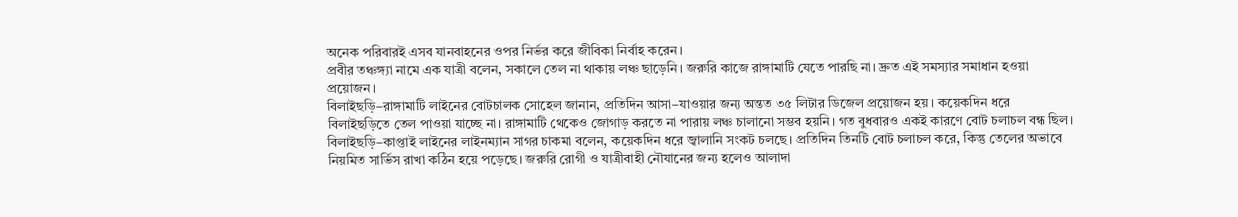অনেক পরিবারই এসব যানবাহনের ওপর নির্ভর করে জীবিকা নির্বাহ করেন।
প্রবীর তঞ্চঙ্গ্যা নামে এক যাত্রী বলেন, সকালে তেল না থাকায় লঞ্চ ছাড়েনি। জরুরি কাজে রাঙ্গামাটি যেতে পারছি না। দ্রুত এই সমস্যার সমাধান হওয়া প্রয়োজন।
বিলাইছড়ি–রাঙ্গামাটি লাইনের বোটচালক সোহেল জানান, প্রতিদিন আসা–যাওয়ার জন্য অন্তত ৩৫ লিটার ডিজেল প্রয়োজন হয়। কয়েকদিন ধরে বিলাইছড়িতে তেল পাওয়া যাচ্ছে না। রাঙ্গামাটি থেকেও জোগাড় করতে না পারায় লঞ্চ চালানো সম্ভব হয়নি। গত বুধবারও একই কারণে বোট চলাচল বন্ধ ছিল।
বিলাইছড়ি–কাপ্তাই লাইনের লাইনম্যান সাগর চাকমা বলেন, কয়েকদিন ধরে জ্বালানি সংকট চলছে। প্রতিদিন তিনটি বোট চলাচল করে, কিন্তু তেলের অভাবে নিয়মিত সার্ভিস রাখা কঠিন হয়ে পড়েছে। জরুরি রোগী ও যাত্রীবাহী নৌযানের জন্য হলেও আলাদা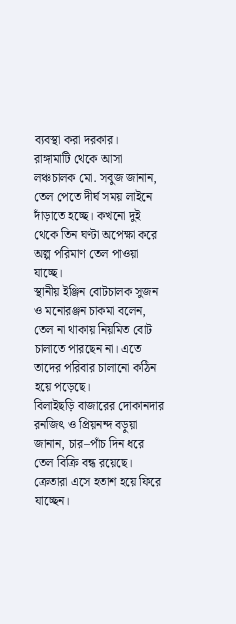ব্যবস্থা করা দরকার।
রাঙ্গামাটি থেকে আসা লঞ্চচালক মো. সবুজ জানান, তেল পেতে দীর্ঘ সময় লাইনে দাঁড়াতে হচ্ছে। কখনো দুই থেকে তিন ঘণ্টা অপেক্ষা করে অল্প পরিমাণ তেল পাওয়া যাচ্ছে।
স্থানীয় ইঞ্জিন বোটচালক সুজন ও মনোরঞ্জন চাকমা বলেন, তেল না থাকায় নিয়মিত বোট চালাতে পারছেন না। এতে তাদের পরিবার চালানো কঠিন হয়ে পড়েছে।
বিলাইছড়ি বাজারের দোকানদার রনজিৎ ও প্রিয়নন্দ বড়ুয়া জানান, চার–পাঁচ দিন ধরে তেল বিক্রি বন্ধ রয়েছে। ক্রেতারা এসে হতাশ হয়ে ফিরে যাচ্ছেন।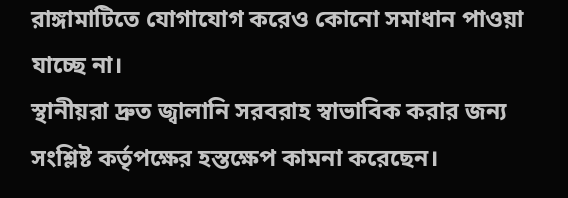রাঙ্গামাটিতে যোগাযোগ করেও কোনো সমাধান পাওয়া যাচ্ছে না।
স্থানীয়রা দ্রুত জ্বালানি সরবরাহ স্বাভাবিক করার জন্য সংশ্লিষ্ট কর্তৃপক্ষের হস্তক্ষেপ কামনা করেছেন।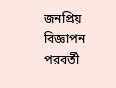জনপ্রিয়
বিজ্ঞাপন
পরবর্তী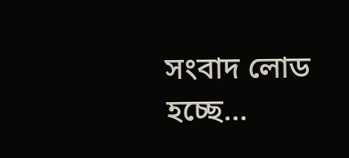সংবাদ লোড হচ্ছে...